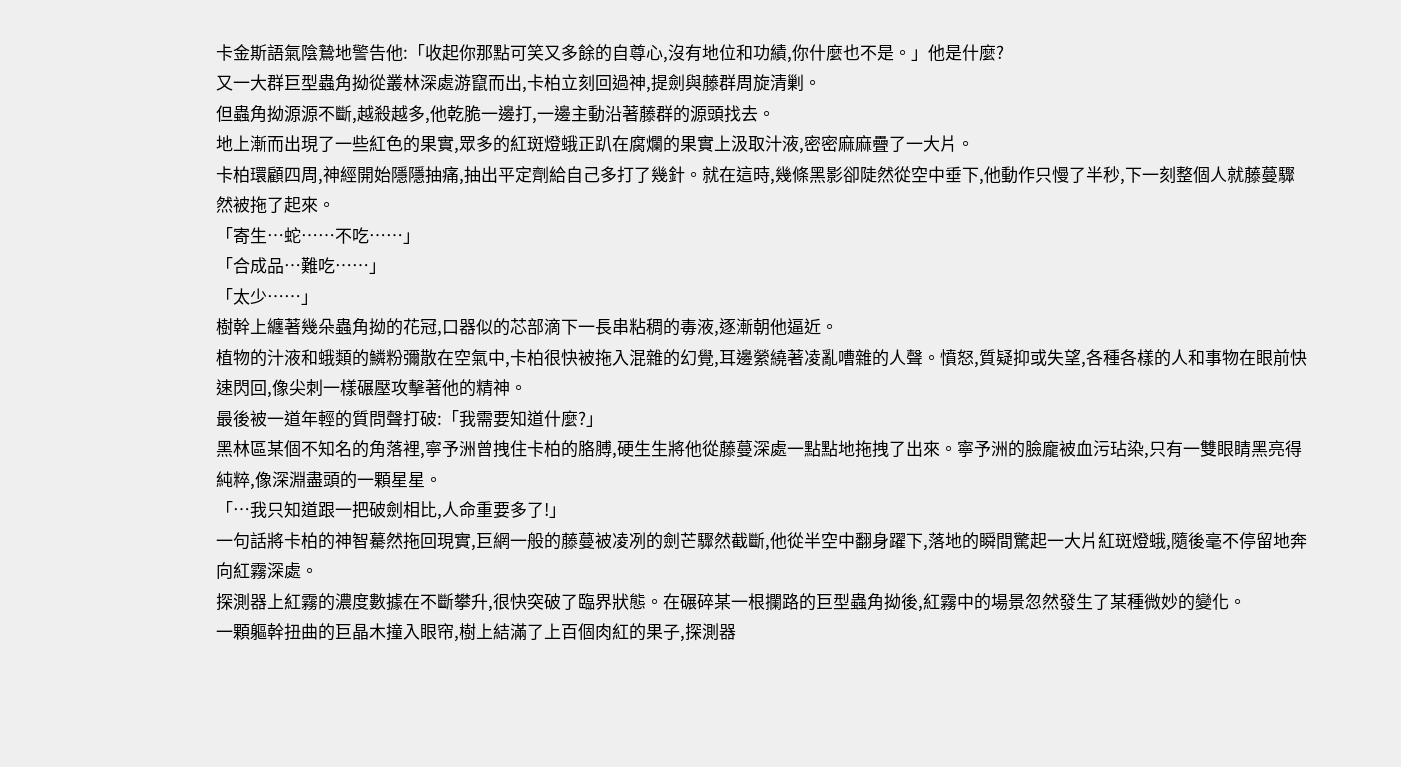卡金斯語氣陰鷙地警告他:「收起你那點可笑又多餘的自尊心,沒有地位和功績,你什麼也不是。」他是什麼?
又一大群巨型蟲角拗從叢林深處游竄而出,卡柏立刻回過神,提劍與藤群周旋清剿。
但蟲角拗源源不斷,越殺越多,他乾脆一邊打,一邊主動沿著藤群的源頭找去。
地上漸而出現了一些紅色的果實,眾多的紅斑燈蛾正趴在腐爛的果實上汲取汁液,密密麻麻疊了一大片。
卡柏環顧四周,神經開始隱隱抽痛,抽出平定劑給自己多打了幾針。就在這時,幾條黑影卻陡然從空中垂下,他動作只慢了半秒,下一刻整個人就藤蔓驟然被拖了起來。
「寄生…蛇……不吃……」
「合成品…難吃……」
「太少……」
樹幹上纏著幾朵蟲角拗的花冠,口器似的芯部滴下一長串粘稠的毒液,逐漸朝他逼近。
植物的汁液和蛾類的鱗粉彌散在空氣中,卡柏很快被拖入混雜的幻覺,耳邊縈繞著凌亂嘈雜的人聲。憤怒,質疑抑或失望,各種各樣的人和事物在眼前快速閃回,像尖刺一樣碾壓攻擊著他的精神。
最後被一道年輕的質問聲打破:「我需要知道什麼?」
黑林區某個不知名的角落裡,寧予洲曾拽住卡柏的胳膊,硬生生將他從藤蔓深處一點點地拖拽了出來。寧予洲的臉龐被血污玷染,只有一雙眼睛黑亮得純粹,像深淵盡頭的一顆星星。
「…我只知道跟一把破劍相比,人命重要多了!」
一句話將卡柏的神智驀然拖回現實,巨網一般的藤蔓被凌冽的劍芒驟然截斷,他從半空中翻身躍下,落地的瞬間驚起一大片紅斑燈蛾,隨後毫不停留地奔向紅霧深處。
探測器上紅霧的濃度數據在不斷攀升,很快突破了臨界狀態。在碾碎某一根攔路的巨型蟲角拗後,紅霧中的場景忽然發生了某種微妙的變化。
一顆軀幹扭曲的巨晶木撞入眼帘,樹上結滿了上百個肉紅的果子,探測器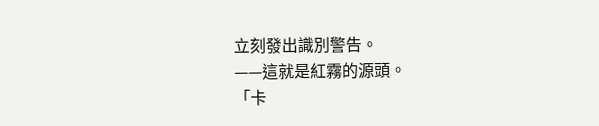立刻發出識別警告。
——這就是紅霧的源頭。
「卡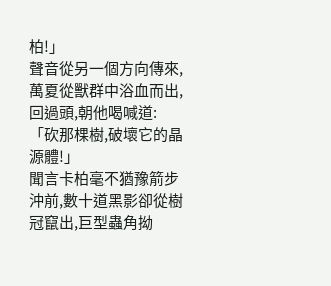柏!」
聲音從另一個方向傳來,萬夏從獸群中浴血而出,回過頭,朝他喝喊道:「砍那棵樹,破壞它的晶源體!」
聞言卡柏毫不猶豫箭步沖前,數十道黑影卻從樹冠竄出,巨型蟲角拗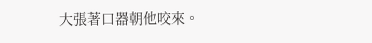大張著口器朝他咬來。